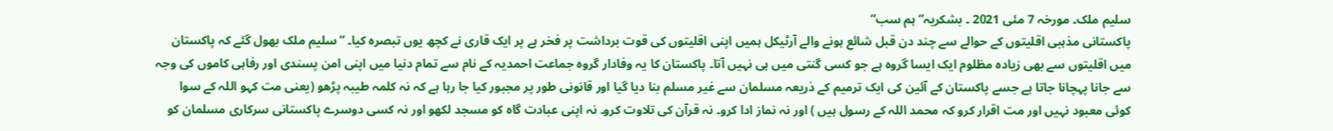سلیم ملک۔ مورخہ 7 مئی 2021 ۔ بشکریہ” ہم سب”
پاکستانی مذہبی اقلیتوں کے حوالے سے چند دن قبل شائع ہونے والے آرٹیکل ہمیں اپنی اقلیتوں کی قوت برداشت پر فخر ہے پر ایک قاری نے کچھ یوں تبصرہ کیا۔ ”سلیم ملک بھول گئے کہ پاکستان میں اقلیتوں سے بھی زیادہ مظلوم ایک ایسا گروہ ہے جو کسی گنتی میں ہی نہیں آتا۔ پاکستان کا یہ وفادار گروہ جماعت احمدیہ کے نام سے تمام دنیا میں اپنی امن پسندی اور رفاہی کاموں کی وجہ سے جانا پہچانا جاتا ہے جسے پاکستان کے آئین کی ایک ترمیم کے ذریعہ مسلمان سے غیر مسلم بنا دیا گیا اور قانونی طور پر مجبور کیا جا رہا ہے کہ نہ کلمہ طیبہ پڑھو (یعنی مت کہو اللہ کے سوا کوئی معبود نہیں اور مت اقرار کرو کہ محمد اللہ کے رسول ہیں ) اور نہ نماز ادا کرو۔ نہ قرآن کی تلاوت کرو۔ نہ اپنی عبادت گاہ کو مسجد لکھو اور نہ کسی دوسرے پاکستانی سرکاری مسلمان کو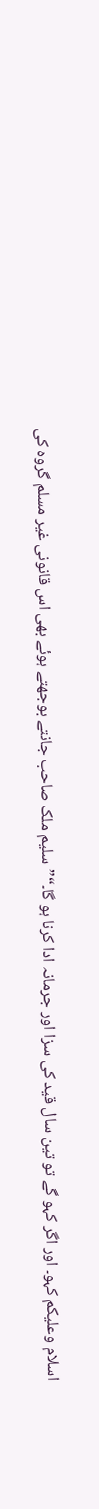اسلام وعلیکم کہو۔ اور اگر کہو گے تو تین سال قید کی سزا اور جرمانہ ادا کرنا ہو گا۔“”سلیم ملک صاحب جانتے بوجھتے ہوئے بھی اس قانونی غیر مسلم گروہ کی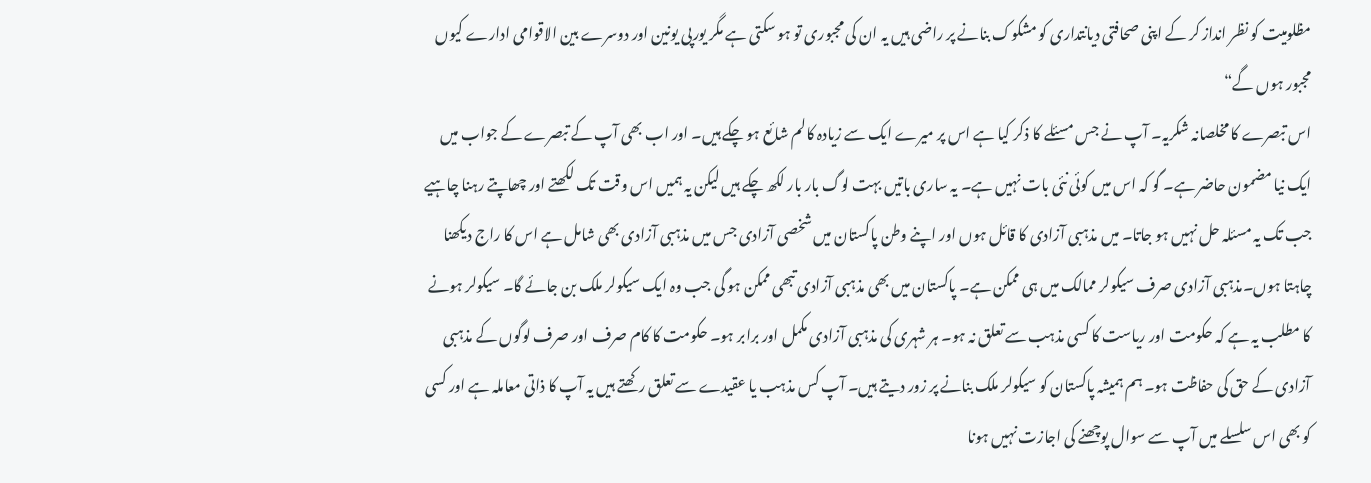مظلومیت کو نظر انداز کر کے اپنی صحافتی دیانتداری کو مشکوک بنانے پر راضی ہیں یہ ان کی مجبوری تو ہو سکتی ہے مگر یورپی یونین اور دوسرے بین الاقوامی ادارے کیوں مجبور ہوں گے“
اس تبصرے کا مخلصانہ شکریہ۔ آپ نے جس مسئلے کا ذکر کیا ہے اس پر میرے ایک سے زیادہ کالم شائع ہو چکے ہیں۔ اور اب بھی آپ کے تبصرے کے جواب میں ایک نیا مضمون حاضر ہے۔ گو کہ اس میں کوئی نئی بات نہیں ہے۔ یہ ساری باتیں بہت لوگ بار بار لکھ چکے ہیں لیکن یہ ہمیں اس وقت تک لکھتے اور چھاپتے رہنا چاہیے جب تک یہ مسئلہ حل نہیں ہو جاتا۔ میں مذہبی آزادی کا قائل ہوں اور اپنے وطن پاکستان میں شخصی آزادی جس میں مذہبی آزادی بھی شامل ہے اس کا راج دیکھنا چاہتا ہوں۔مذہبی آزادی صرف سیکولر ممالک میں ہی ممکن ہے۔ پاکستان میں بھی مذہبی آزادی تبھی ممکن ہو گی جب وہ ایک سیکولر ملک بن جائے گا۔ سیکولر ہونے کا مطلب یہ ہے کہ حکومت اور ریاست کا کسی مذہب سے تعلق نہ ہو۔ ہر شہری کی مذہبی آزادی مکمل اور برابر ہو۔ حکومت کا کام صرف اور صرف لوگوں کے مذہبی آزادی کے حق کی حفاظت ہو۔ ہم ہمیشہ پاکستان کو سیکولر ملک بنانے پر زور دیتے ہیں۔ آپ کس مذہب یا عقیدے سے تعلق رکھتے ہیں یہ آپ کا ذاتی معاملہ ہے اور کسی کو بھی اس سلسلے میں آپ سے سوال پوچھنے کی اجازت نہیں ہونا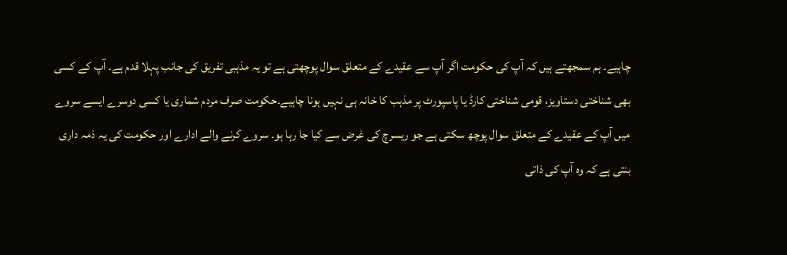چاہیے۔ ہم سمجھتے ہیں کہ آپ کی حکومت اگر آپ سے عقیدے کے متعلق سوال پوچھتی ہے تو یہ مذہبی تفریق کی جانب پہلا قدم ہے۔ آپ کے کسی بھی شناختی دستاویز، قومی شناختی کارڈ یا پاسپورٹ پر مذہب کا خانہ ہی نہیں ہونا چاہیے۔حکومت صرف مردم شماری یا کسی دوسرے ایسے سروے میں آپ کے عقیدے کے متعلق سوال پوچھ سکتی ہے جو ریسرچ کی غرض سے کیا جا رہا ہو۔ سروے کرنے والے ادارے اور حکومت کی یہ ذمہ داری بنتی ہے کہ وہ آپ کی ذاتی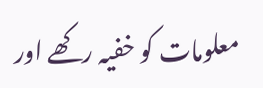معلومات کو خفیہ رکھے اور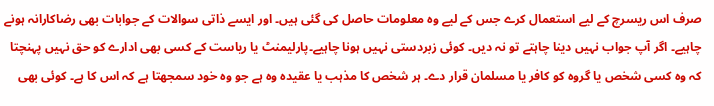صرف اس ریسرچ کے لیے استعمال کرے جس کے لیے وہ معلومات حاصل کی گئی ہیں۔ اور ایسے ذاتی سوالات کے جوابات بھی رضاکارانہ ہونے چاہیے۔ اگر آپ جواب نہیں دینا چاہتے تو نہ دیں۔ کوئی زبردستی نہیں ہونا چاہیے۔پارلیمنٹ یا ریاست کے کسی بھی ادارے کو حق نہیں پہنچتا کہ وہ کسی شخص یا گروہ کو کافر یا مسلمان قرار دے۔ ہر شخص کا مذہب یا عقیدہ وہ ہے جو وہ خود سمجھتا ہے کہ اس کا ہے۔ کوئی بھی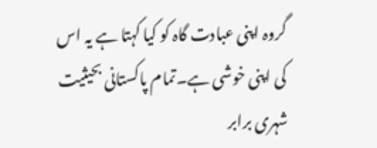گروہ اپنی عبادت گاہ کو کیا کہتا ہے یہ اس کی اپنی خوشی ہے۔تمام پاکستانی بحیثیت شہری برابر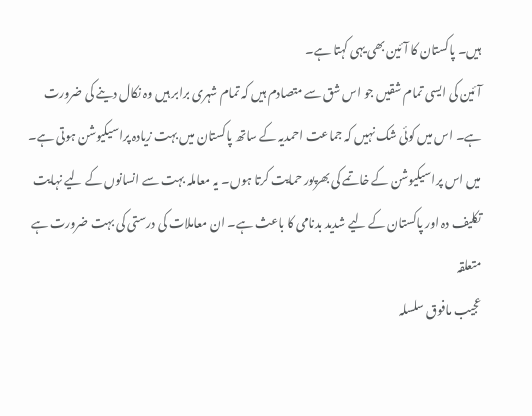ہیں۔ پاکستان کا آئین بھی یہی کہتا ہے۔
آئین کی ایسی تمام شقیں جو اس شق سے متصادم ہیں کہ تمام شہری برابر ہیں وہ نکال دینے کی ضرورت ہے۔ اس میں کوئی شک نہیں کہ جماعت احمدیہ کے ساتھ پاکستان میں بہت زیادہ پراسیکیوشن ہوتی ہے۔ میں اس پراسیکیوشن کے خاتمے کی بھرپور حمایت کرتا ہوں۔ یہ معاملہ بہت سے انسانوں کے لیے نہایت تکلیف دہ اور پاکستان کے لیے شدید بدنامی کا باعث ہے۔ ان معاملات کی درستی کی بہت ضرورت ہے
متعلقہ
عجیب مافوق سلسلہ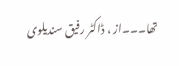تھا۔۔۔از ، ڈاکٹر رفیق سندیلوی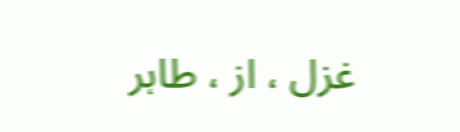غزل ، از ، طاہر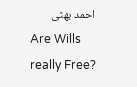احمد بھٹی
Are Wills really Free?